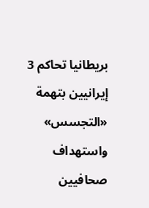بريطانيا تحاكم 3 إيرانيين بتهمة «التجسس» واستهداف صحافيين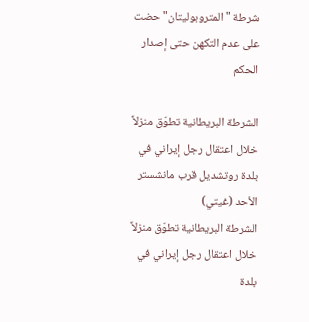شرطة "المتروبوليتان" حضت على عدم التكهن حتى إصدار الحكم

الشرطة البريطانية تطوّق منزلاً خلال اعتقال رجل إيراني في بلدة روتشديل قرب مانشستر الأحد (غيتي)
الشرطة البريطانية تطوّق منزلاً خلال اعتقال رجل إيراني في بلدة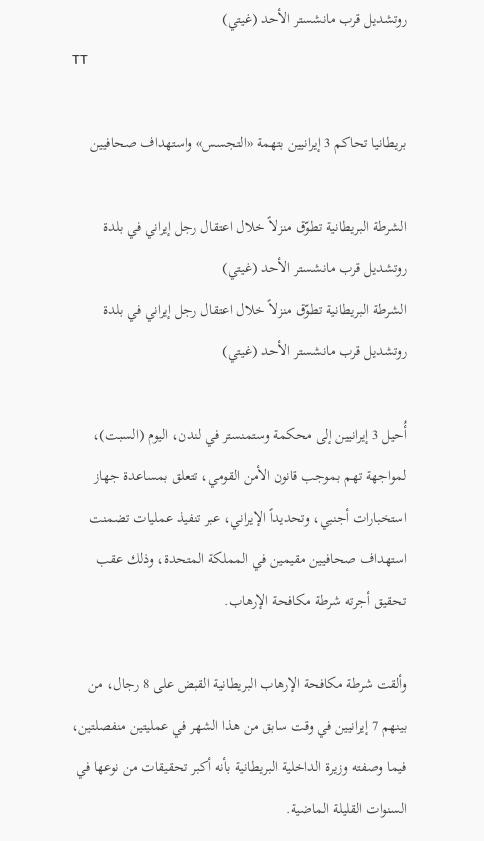روتشديل قرب مانشستر الأحد (غيتي)
TT

بريطانيا تحاكم 3 إيرانيين بتهمة «التجسس» واستهداف صحافيين

الشرطة البريطانية تطوّق منزلاً خلال اعتقال رجل إيراني في بلدة روتشديل قرب مانشستر الأحد (غيتي)
الشرطة البريطانية تطوّق منزلاً خلال اعتقال رجل إيراني في بلدة روتشديل قرب مانشستر الأحد (غيتي)

أُحيل 3 إيرانيين إلى محكمة وستمنستر في لندن، اليوم (السبت)، لمواجهة تهم بموجب قانون الأمن القومي، تتعلق بمساعدة جهاز استخبارات أجنبي، وتحديداً الإيراني، عبر تنفيذ عمليات تضمنت استهداف صحافيين مقيمين في المملكة المتحدة، وذلك عقب تحقيق أجرته شرطة مكافحة الإرهاب.

وألقت شرطة مكافحة الإرهاب البريطانية القبض على 8 رجال، من بينهم 7 إيرانيين في وقت سابق من هذا الشهر في عمليتين منفصلتين، فيما وصفته وزيرة الداخلية البريطانية بأنه أكبر تحقيقات من نوعها في السنوات القليلة الماضية.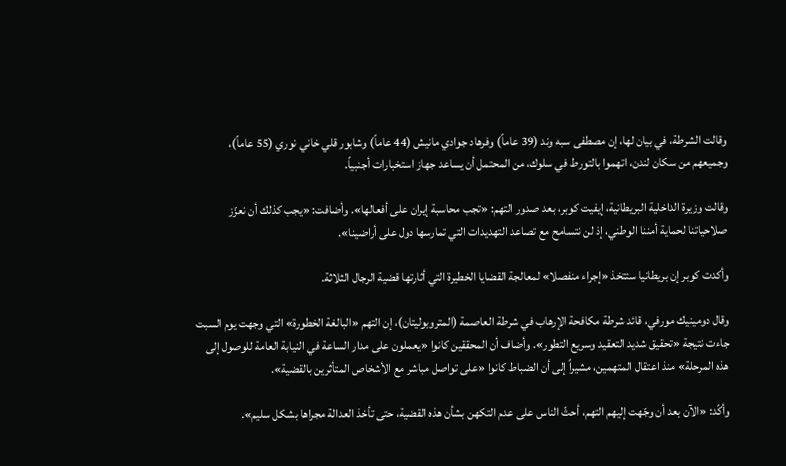وقالت الشرطة، في بيان لها، إن مصطفى سبه وند (39 عاماً) وفرهاد جوادي مانيش (44 عاماً) وشابور قلي خاني نوري (55 عاماً)، وجميعهم من سكان لندن، اتهموا بالتورط في سلوك، من المحتمل أن يساعد جهاز استخبارات أجنبياً.

وقالت وزيرة الداخلية البريطانية، إيفيت كوبر، بعد صدور التهم: «تجب محاسبة إيران على أفعالها». وأضافت: «يجب كذلك أن نعزّز صلاحياتنا لحماية أمننا الوطني، إذ لن نتسامح مع تصاعد التهديدات التي تمارسها دول على أراضينا».

وأكدت كوبر إن بريطانيا ستتخذ «إجراء منفصلا» لمعالجة القضايا الخطيرة التي أثارتها قضية الرجال الثلاثة.

وقال دومينيك مورفي، قائد شرطة مكافحة الإرهاب في شرطة العاصمة (المتروبوليتان)، إن التهم «البالغة الخطورة» التي وجهت يوم السبت جاءت نتيجة «تحقيق شديد التعقيد وسريع التطور». وأضاف أن المحققين كانوا «يعملون على مدار الساعة في النيابة العامة للوصول إلى هذه المرحلة» منذ اعتقال المتهمين، مشيراً إلى أن الضباط كانوا «على تواصل مباشر مع الأشخاص المتأثرين بالقضية».

وأكّد: «الآن بعد أن وجّهت إليهم التهم، أحثّ الناس على عدم التكهن بشأن هذه القضية، حتى تأخذ العدالة مجراها بشكل سليم».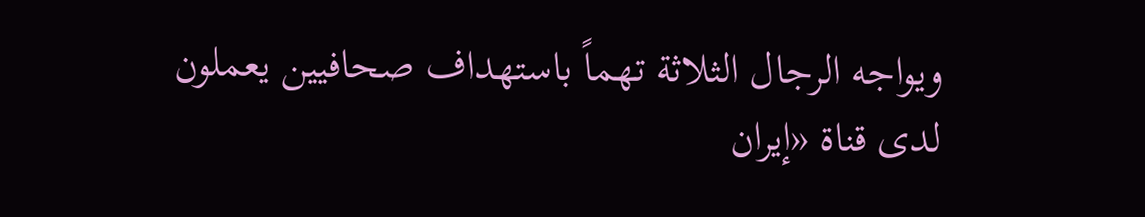ويواجه الرجال الثلاثة تهماً باستهداف صحافيين يعملون لدى قناة «إيران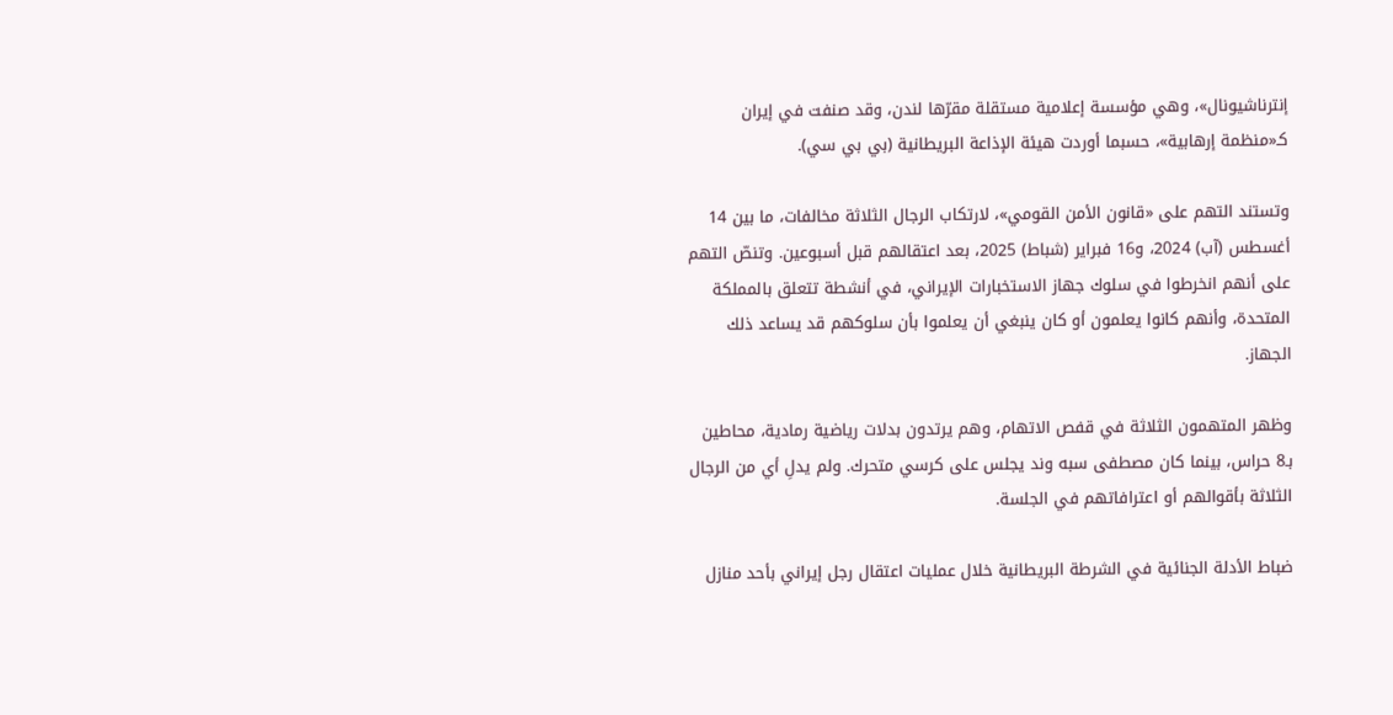إنترناشيونال»، وهي مؤسسة إعلامية مستقلة مقرّها لندن، وقد صنفت في إيران كـ«منظمة إرهابية»، حسبما أوردت هيئة الإذاعة البريطانية (بي بي سي).

وتستند التهم على «قانون الأمن القومي»، لارتكاب الرجال الثلاثة مخالفات، ما بين 14 أغسطس (آب) 2024، و16 فبراير (شباط) 2025، بعد اعتقالهم قبل أسبوعين. وتنصّ التهم على أنهم انخرطوا في سلوك جهاز الاستخبارات الإيراني، في أنشطة تتعلق بالمملكة المتحدة، وأنهم كانوا يعلمون أو كان ينبغي أن يعلموا بأن سلوكهم قد يساعد ذلك الجهاز.

وظهر المتهمون الثلاثة في قفص الاتهام، وهم يرتدون بدلات رياضية رمادية، محاطين بـ8 حراس، بينما كان مصطفى سبه وند يجلس على كرسي متحرك. ولم يدلِ أي من الرجال الثلاثة بأقوالهم أو اعترافاتهم في الجلسة.

ضباط الأدلة الجنائية في الشرطة البريطانية خلال عمليات اعتقال رجل إيراني بأحد منازل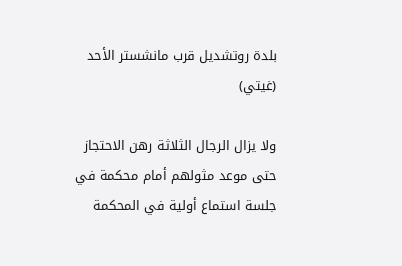بلدة روتشديل قرب مانشستر الأحد (غيتي)

ولا يزال الرجال الثلاثة رهن الاحتجاز حتى موعد مثولهم أمام محكمة في جلسة استماع أولية في المحكمة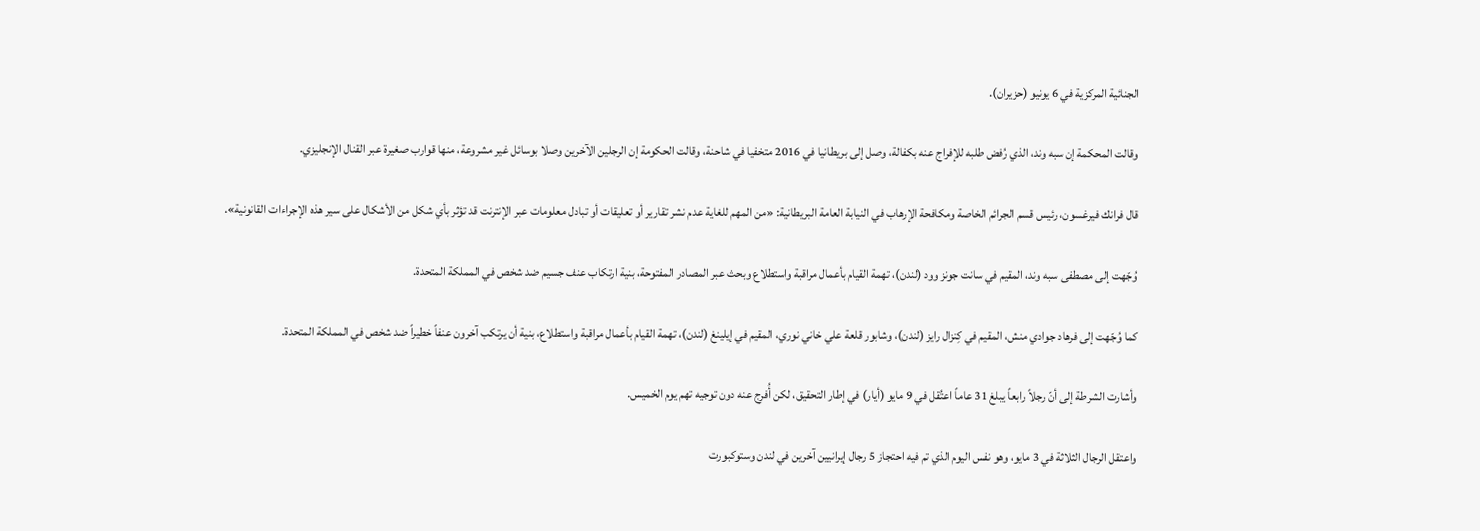الجنائية المركزية في 6 يونيو (حزيران).

وقالت المحكمة إن سبه وند، الذي رُفض طلبه للإفراج عنه بكفالة، وصل إلى بريطانيا في 2016 متخفيا في شاحنة، وقالت الحكومة إن الرجلين الآخرين وصلا بوسائل غير مشروعة، منها قوارب صغيرة عبر القنال الإنجليزي.

قال فرانك فيرغسون، رئيس قسم الجرائم الخاصة ومكافحة الإرهاب في النيابة العامة البريطانية: «من المهم للغاية عدم نشر تقارير أو تعليقات أو تبادل معلومات عبر الإنترنت قد تؤثر بأي شكل من الأشكال على سير هذه الإجراءات القانونية».

وُجّهت إلى مصطفى سبه ‌وند، المقيم في سانت جونز وود (لندن)، تهمة القيام بأعمال مراقبة واستطلاع وبحث عبر المصادر المفتوحة، بنية ارتكاب عنف جسيم ضد شخص في المملكة المتحدة.

كما وُجّهت إلى فرهاد جوادي منش، المقيم في كِنزال رايز (لندن)، وشابور قلعة علي خاني نوري، المقيم في إيلينغ (لندن)، تهمة القيام بأعمال مراقبة واستطلاع، بنية أن يرتكب آخرون عنفاً خطيراً ضد شخص في المملكة المتحدة.

وأشارت الشرطة إلى أنّ رجلاً رابعاً يبلغ 31 عاماً اعتُقل في 9 مايو (أيار) في إطار التحقيق، لكن أُفرِج عنه دون توجيه تهم يوم الخميس.

واعتقل الرجال الثلاثة في 3 مايو، وهو نفس اليوم الذي تم فيه احتجاز 5 رجال إيرانيين آخرين في لندن وستوكبورت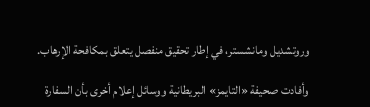وروتشديل ومانشستر، في إطار تحقيق منفصل يتعلق بمكافحة الإرهاب.

وأفادت صحيفة «التايمز» البريطانية ووسائل إعلام أخرى بأن السفارة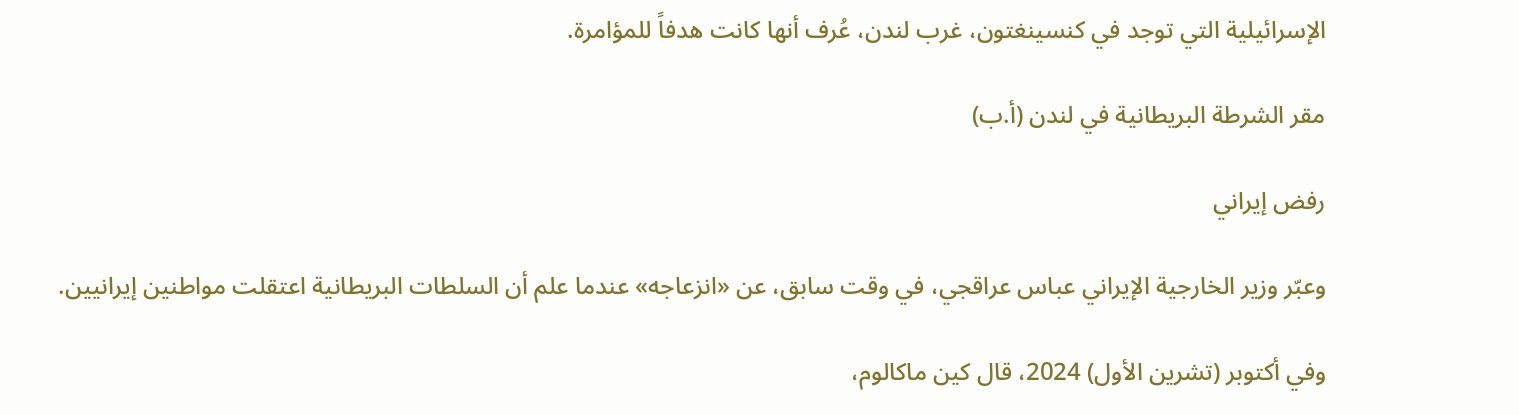الإسرائيلية التي توجد في كنسينغتون، غرب لندن، عُرف أنها كانت هدفاً للمؤامرة.

مقر الشرطة البريطانية في لندن (أ.ب)

رفض إيراني

وعبّر وزير الخارجية الإيراني عباس عراقجي، في وقت سابق، عن «انزعاجه» عندما علم أن السلطات البريطانية اعتقلت مواطنين إيرانيين.

وفي أكتوبر (تشرين الأول) 2024، قال كين ماكالوم،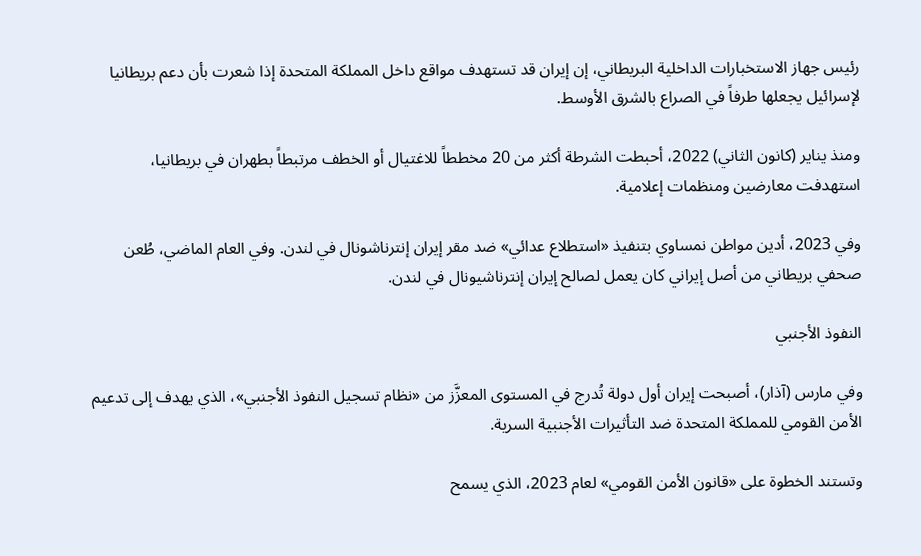رئيس جهاز الاستخبارات الداخلية البريطاني، إن إيران قد تستهدف مواقع داخل المملكة المتحدة إذا شعرت بأن دعم بريطانيا لإسرائيل يجعلها طرفاً في الصراع بالشرق الأوسط.

ومنذ يناير (كانون الثاني) 2022، أحبطت الشرطة أكثر من 20 مخططاً للاغتيال أو الخطف مرتبطاً بطهران في بريطانيا، استهدفت معارضين ومنظمات إعلامية.

وفي 2023، أدين مواطن نمساوي بتنفيذ «استطلاع عدائي» ضد مقر إيران إنترناشونال في لندن. وفي العام الماضي، طُعن صحفي بريطاني من أصل إيراني كان يعمل لصالح إيران إنترناشيونال في لندن.

النفوذ الأجنبي

وفي مارس (آذار)، أصبحت إيران أول دولة تُدرج في المستوى المعزَّز من «نظام تسجيل النفوذ الأجنبي»، الذي يهدف إلى تدعيم الأمن القومي للمملكة المتحدة ضد التأثيرات الأجنبية السرية.

وتستند الخطوة على «قانون الأمن القومي» لعام 2023، الذي يسمح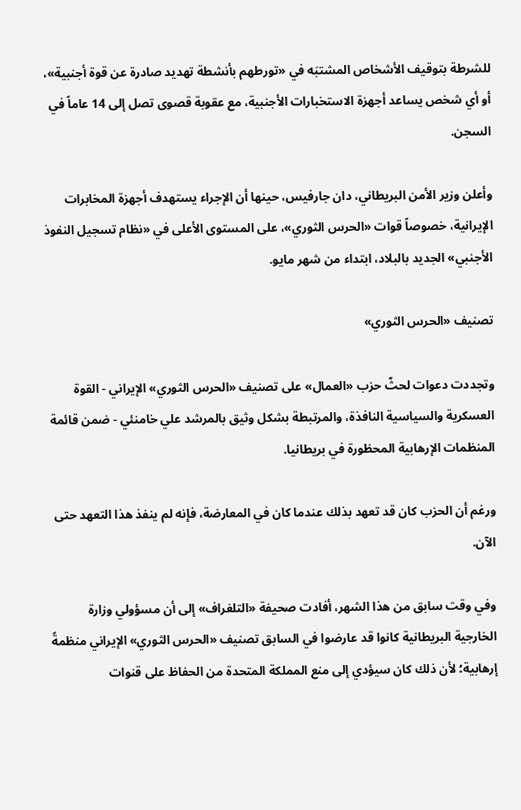للشرطة بتوقيف الأشخاص المشتبَه في «تورطهم بأنشطة تهديد صادرة عن قوة أجنبية»، أو أي شخص يساعد أجهزة الاستخبارات الأجنبية، مع عقوبة قصوى تصل إلى 14 عاماً في السجن.

وأعلن وزير الأمن البريطاني، دان جارفيس، حينها أن الإجراء يستهدف أجهزة المخابرات الإيرانية، خصوصاً قوات «الحرس الثوري»، على المستوى الأعلى في «نظام تسجيل النفوذ الأجنبي» الجديد بالبلاد، ابتداء من شهر مايو.

تصنيف «الحرس الثوري»

وتجددت دعوات لحثّ حزب «العمال» على تصنيف «الحرس الثوري» الإيراني - القوة العسكرية والسياسية النافذة، والمرتبطة بشكل وثيق بالمرشد علي خامنئي - ضمن قائمة المنظمات الإرهابية المحظورة في بريطانيا.

ورغم أن الحزب كان قد تعهد بذلك عندما كان في المعارضة، فإنه لم ينفذ هذا التعهد حتى الآن.

وفي وقت سابق من هذا الشهر، أفادت صحيفة «التلغراف» إلى أن مسؤولي وزارة الخارجية البريطانية كانوا قد عارضوا في السابق تصنيف «الحرس الثوري» الإيراني منظمةً إرهابية؛ لأن ذلك كان سيؤدي إلى منع المملكة المتحدة من الحفاظ على قنوات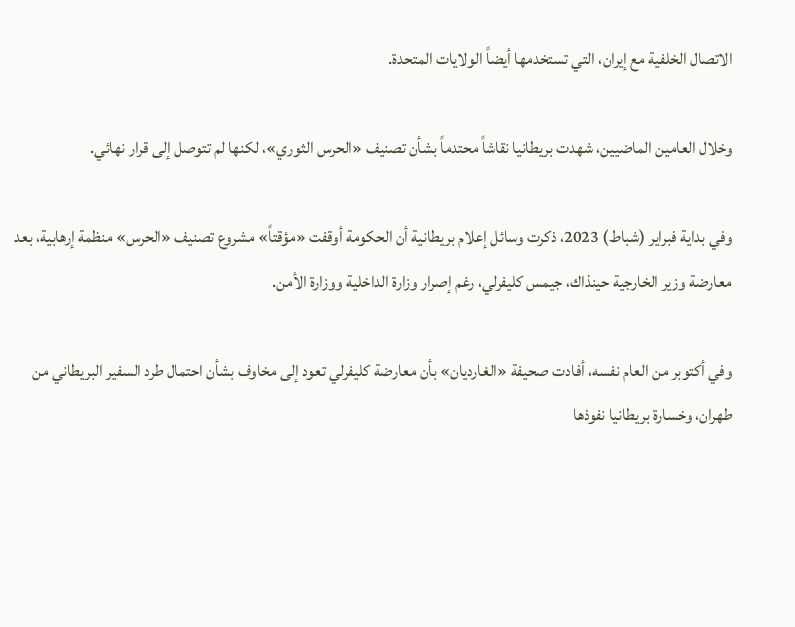الاتصال الخلفية مع إيران، التي تستخدمها أيضاً الولايات المتحدة.

وخلال العامين الماضيين، شهدت بريطانيا نقاشاً محتدماً بشأن تصنيف «الحرس الثوري»، لكنها لم تتوصل إلى قرار نهائي.

وفي بداية فبراير (شباط) 2023، ذكرت وسائل إعلام بريطانية أن الحكومة أوقفت «مؤقتاً» مشروع تصنيف «الحرس» منظمة إرهابية، بعد معارضة وزير الخارجية حينذاك، جيمس كليفرلي، رغم إصرار وزارة الداخلية ووزارة الأمن.

وفي أكتوبر من العام نفسه، أفادت صحيفة «الغارديان» بأن معارضة كليفرلي تعود إلى مخاوف بشأن احتمال طرد السفير البريطاني من طهران، وخسارة بريطانيا نفوذها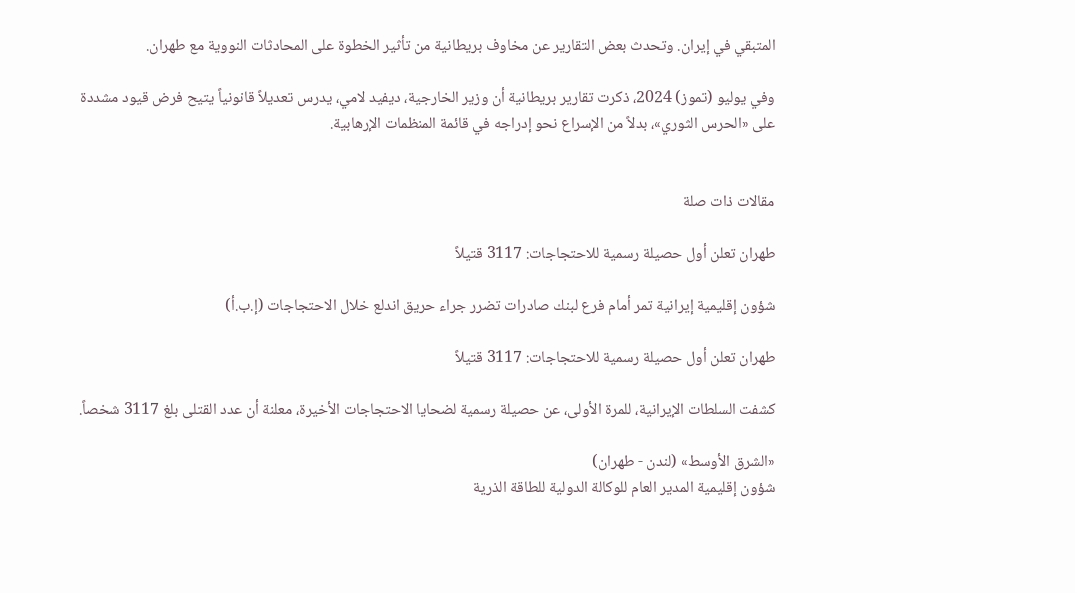المتبقي في إيران. وتحدث بعض التقارير عن مخاوف بريطانية من تأثير الخطوة على المحادثات النووية مع طهران.

وفي يوليو (تموز) 2024، ذكرت تقارير بريطانية أن وزير الخارجية، ديفيد لامي، يدرس تعديلاً قانونياً يتيح فرض قيود مشددة على «الحرس الثوري»، بدلاً من الإسراع نحو إدراجه في قائمة المنظمات الإرهابية.


مقالات ذات صلة

طهران تعلن أول حصيلة رسمية للاحتجاجات: 3117 قتيلاً

شؤون إقليمية إيرانية تمر أمام فرع لبنك صادرات تضرر جراء حريق اندلع خلال الاحتجاجات (إ.ب.أ)

طهران تعلن أول حصيلة رسمية للاحتجاجات: 3117 قتيلاً

كشفت السلطات الإيرانية، للمرة الأولى، عن حصيلة رسمية لضحايا الاحتجاجات الأخيرة، معلنة أن عدد القتلى بلغ 3117 شخصاً.

«الشرق الأوسط» (لندن - طهران)
شؤون إقليمية المدير العام للوكالة الدولية للطاقة الذرية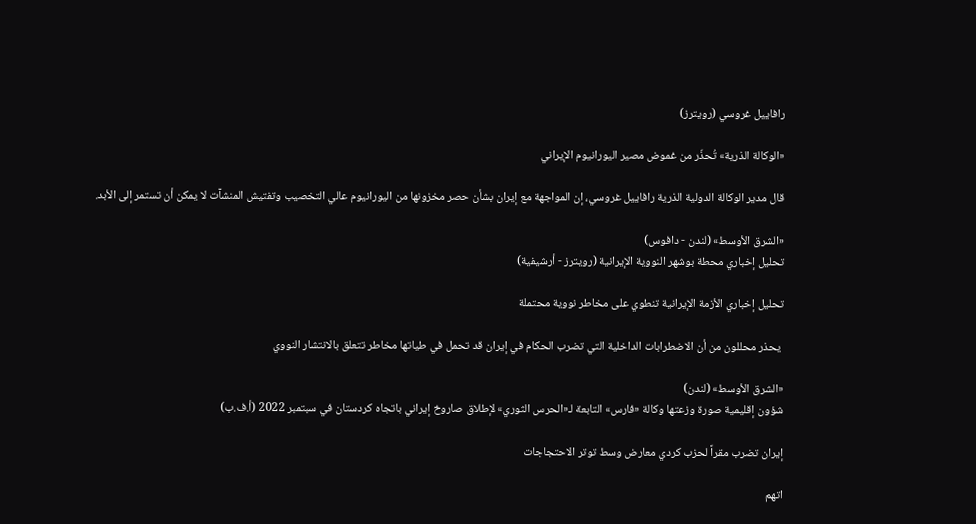رافاييل غروسي (رويترز)

«الوكالة الذرية» تُحذّر من غموض مصير اليورانيوم الإيراني

قال مدير الوكالة الدولية الذرية رافاييل غروسي، إن المواجهة مع إيران بشأن حصر مخزونها من اليورانيوم عالي التخصيب وتفتيش المنشآت لا يمكن أن تستمر إلى الأبد.

«الشرق الأوسط» (لندن - دافوس)
تحليل إخباري محطة بوشهر النووية الإيرانية (رويترز - أرشيفية)

تحليل إخباري الأزمة الإيرانية تنطوي على مخاطر نووية محتملة

 يحذر محللون من أن الاضطرابات الداخلية التي تضرب الحكام في إيران قد تحمل في طياتها مخاطر تتعلق بالانتشار النووي

«الشرق الأوسط» (لندن)
شؤون إقليمية صورة وزعتها وكالة «فارس» التابعة لـ«الحرس الثوري» لإطلاق صاروخ إيراني باتجاه كردستان في سبتمبر 2022 (أ.ف.ب)

إيران تضرب مقراً لحزب كردي معارض وسط توتر الاحتجاجات

اتهم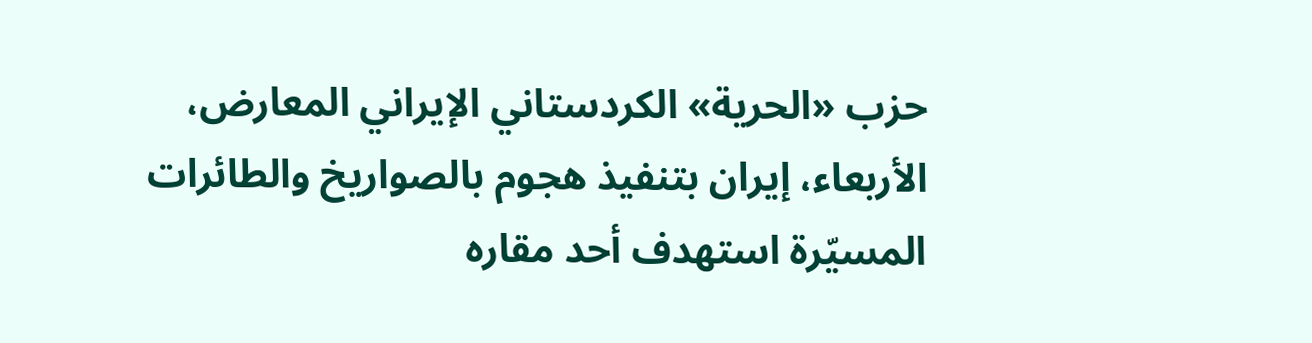حزب «الحرية» الكردستاني الإيراني المعارض، الأربعاء، إيران بتنفيذ هجوم بالصواريخ والطائرات المسيّرة استهدف أحد مقاره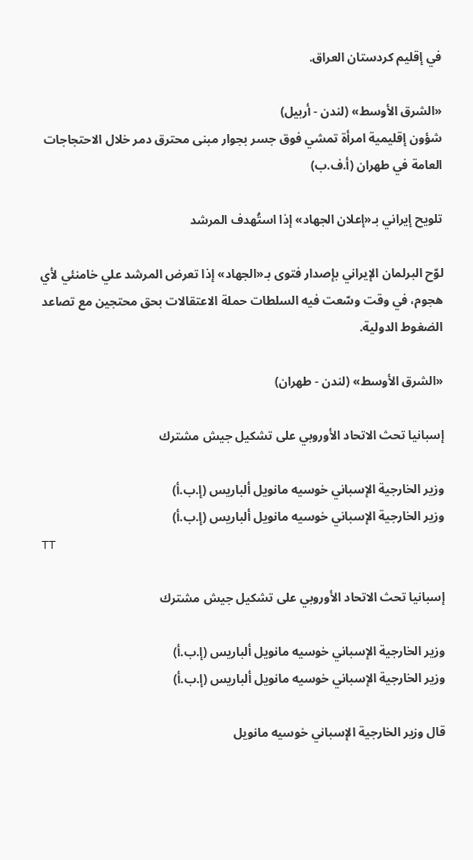في إقليم كردستان العراق.

«الشرق الأوسط» (لندن - أربيل)
شؤون إقليمية امرأة تمشي فوق جسر بجوار مبنى محترق دمر خلال الاحتجاجات العامة في طهران (أ.ف.ب)

تلويح إيراني بـ«إعلان الجهاد» إذا استُهدف المرشد

لوّح البرلمان الإيراني بإصدار فتوى بـ«الجهاد» إذا تعرض المرشد علي خامنئي لأي هجوم، في وقت وسّعت فيه السلطات حملة الاعتقالات بحق محتجين مع تصاعد الضغوط الدولية.

«الشرق الأوسط» (لندن - طهران)

إسبانيا تحث الاتحاد الأوروبي على تشكيل جيش مشترك

وزير الخارجية الإسباني خوسيه مانويل ألباريس (إ.ب.أ)
وزير الخارجية الإسباني خوسيه مانويل ألباريس (إ.ب.أ)
TT

إسبانيا تحث الاتحاد الأوروبي على تشكيل جيش مشترك

وزير الخارجية الإسباني خوسيه مانويل ألباريس (إ.ب.أ)
وزير الخارجية الإسباني خوسيه مانويل ألباريس (إ.ب.أ)

قال وزير الخارجية الإسباني خوسيه مانويل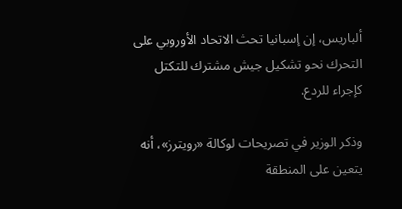ألباريس، إن إسبانيا تحث الاتحاد الأوروبي على التحرك نحو تشكيل جيش مشترك للتكتل كإجراء للردع.

وذكر الوزير في تصريحات لوكالة «رويترز»، أنه يتعين على المنطقة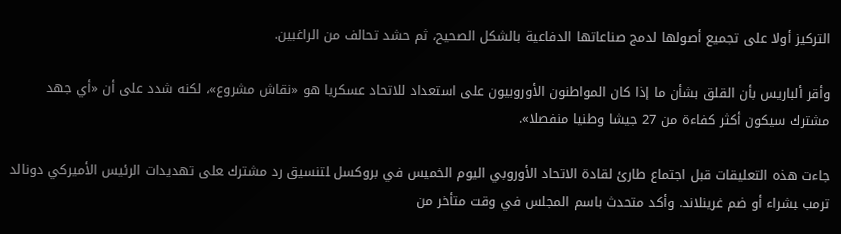التركيز أولا على تجميع أصولها لدمج صناعاتها الدفاعية بالشكل الصحيح، ‌ثم حشد ‌تحالف من الراغبين.

وأقر ‌ألباريس بأن القلق بشأن ‌ما إذا كان المواطنون الأوروبيون على استعداد للاتحاد عسكريا هو «نقاش مشروع»، لكنه شدد على أن «أي جهد مشترك سيكون أكثر كفاءة من 27 جيشا وطنيا منفصلا».

جاءت هذه التعليقات قبل اجتماع طارئ لقادة الاتحاد ‌الأوروبي اليوم الخميس في بروكسل ‍لتنسيق رد مشترك ‍على تهديدات الرئيس الأميركي دونالد ترمب ‍بشراء أو ضم غرينلاند. وأكد متحدث باسم المجلس في وقت متأخر من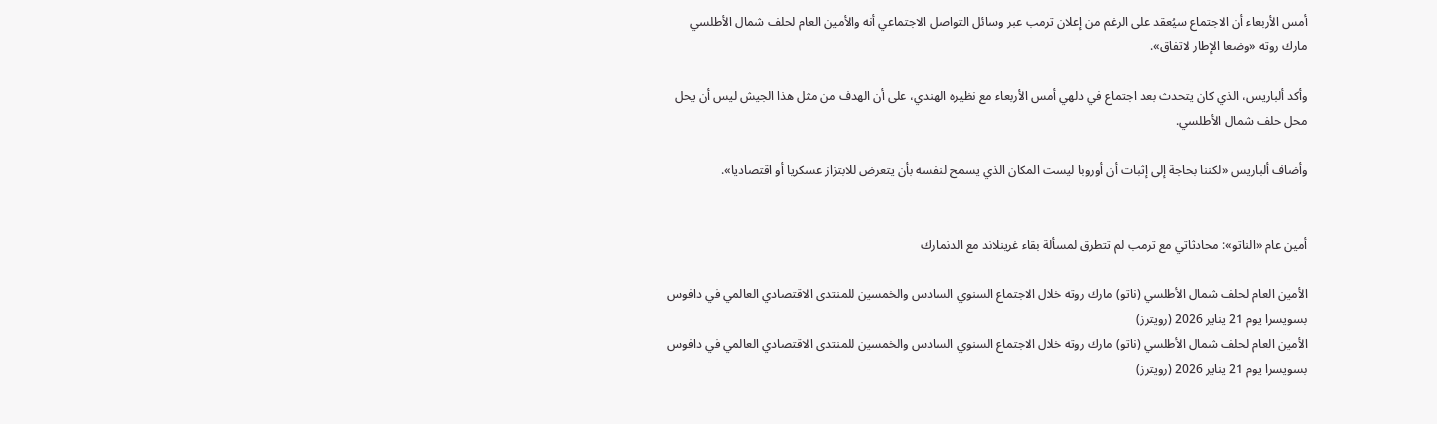أمس الأربعاء أن الاجتماع سيُعقد على الرغم من إعلان ترمب عبر وسائل التواصل الاجتماعي أنه والأمين العام لحلف شمال الأطلسي مارك روته «وضعا الإطار لاتفاق».

وأكد ألباريس، الذي كان يتحدث بعد اجتماع في دلهي أمس الأربعاء مع نظيره الهندي، على أن الهدف من مثل هذا الجيش ليس أن يحل محل حلف شمال الأطلسي.

وأضاف ألباريس «لكننا بحاجة إلى إثبات أن أوروبا ليست المكان الذي ‌يسمح لنفسه بأن يتعرض للابتزاز عسكريا أو اقتصاديا».


أمين عام «الناتو»: محادثاتي مع ترمب لم تتطرق لمسألة بقاء غرينلاند مع الدنمارك

الأمين العام لحلف شمال الأطلسي (ناتو) مارك روته خلال الاجتماع السنوي السادس والخمسين للمنتدى الاقتصادي العالمي في دافوس بسويسرا يوم 21 يناير 2026 (رويترز)
الأمين العام لحلف شمال الأطلسي (ناتو) مارك روته خلال الاجتماع السنوي السادس والخمسين للمنتدى الاقتصادي العالمي في دافوس بسويسرا يوم 21 يناير 2026 (رويترز)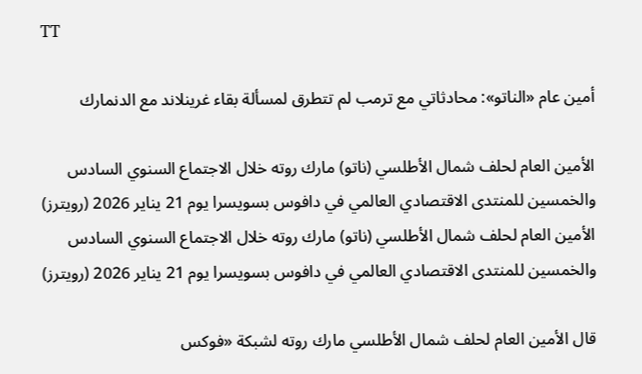TT

أمين عام «الناتو»: محادثاتي مع ترمب لم تتطرق لمسألة بقاء غرينلاند مع الدنمارك

الأمين العام لحلف شمال الأطلسي (ناتو) مارك روته خلال الاجتماع السنوي السادس والخمسين للمنتدى الاقتصادي العالمي في دافوس بسويسرا يوم 21 يناير 2026 (رويترز)
الأمين العام لحلف شمال الأطلسي (ناتو) مارك روته خلال الاجتماع السنوي السادس والخمسين للمنتدى الاقتصادي العالمي في دافوس بسويسرا يوم 21 يناير 2026 (رويترز)

قال الأمين العام لحلف شمال الأطلسي مارك روته لشبكة «فوكس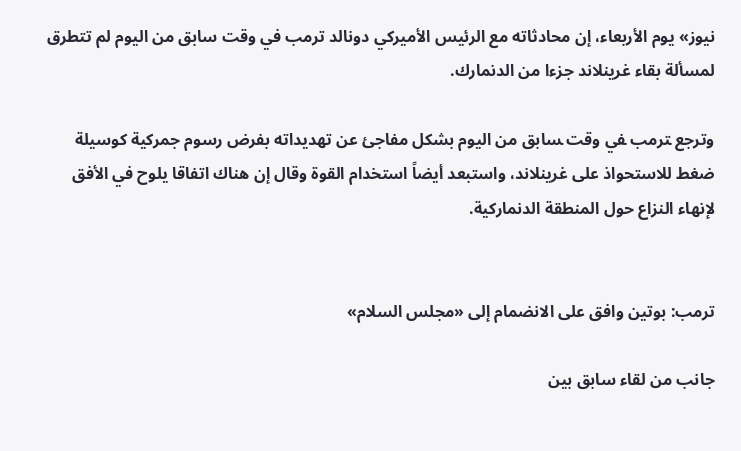نيوز» يوم ‌الأربعاء، إن ‌محادثاته ‌مع الرئيس الأميركي ‌دونالد ترمب في وقت سابق من اليوم لم تتطرق لمسألة بقاء غرينلاند جزءا ‌من الدنمارك.

وترجع ‍ترمب ‍في وقت ‍سابق من اليوم بشكل مفاجئ عن تهديداته بفرض رسوم جمركية كوسيلة ضغط للاستحواذ على غرينلاند، واستبعد أيضاً استخدام القوة وقال إن هناك اتفاقا يلوح في الأفق لإنهاء النزاع حول المنطقة ‌الدنماركية.


ترمب: بوتين وافق على الانضمام إلى «مجلس السلام»

جانب من لقاء سابق بين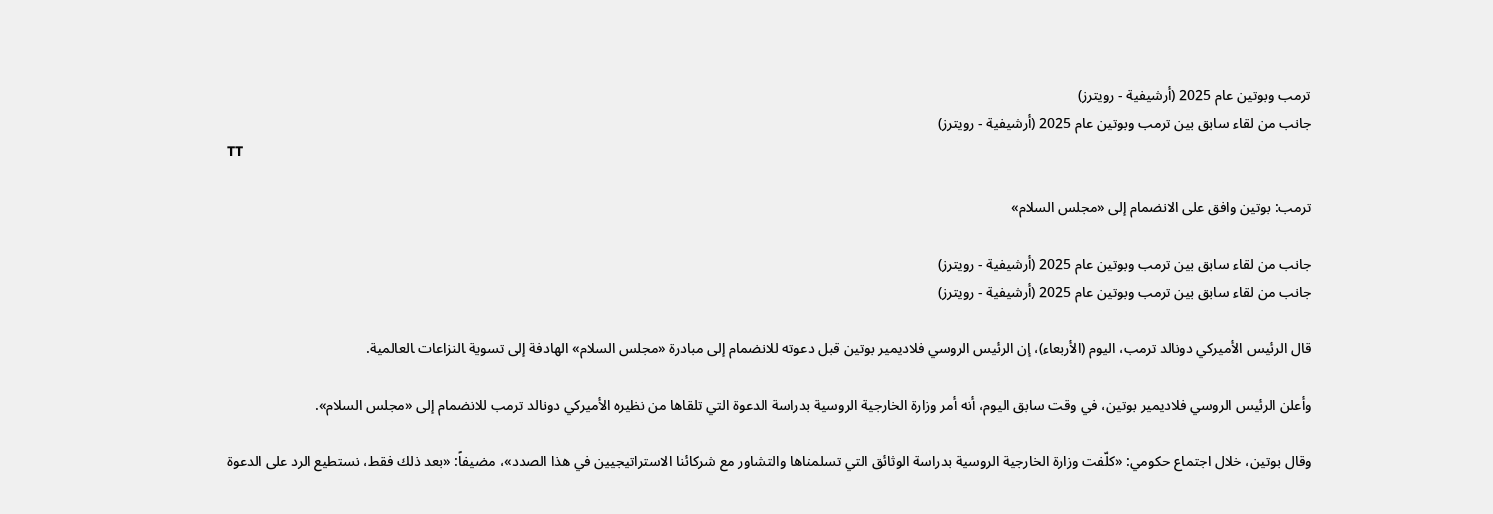ترمب وبوتين عام 2025 (أرشيفية - رويترز)
جانب من لقاء سابق بين ترمب وبوتين عام 2025 (أرشيفية - رويترز)
TT

ترمب: بوتين وافق على الانضمام إلى «مجلس السلام»

جانب من لقاء سابق بين ترمب وبوتين عام 2025 (أرشيفية - رويترز)
جانب من لقاء سابق بين ترمب وبوتين عام 2025 (أرشيفية - رويترز)

قال الرئيس الأميركي دونالد ترمب، ‌اليوم ‌(الأربعاء)، ‌إن الرئيس الروسي فلاديمير ‌بوتين قبل دعوته للانضمام إلى مبادرة «مجلس السلام» الهادفة إلى ‌تسوية ‍النزاعات ‍العالمية.

وأعلن الرئيس الروسي فلاديمير بوتين، في وقت سابق اليوم، أنه أمر وزارة الخارجية الروسية بدراسة الدعوة التي تلقاها من نظيره الأميركي دونالد ترمب للانضمام إلى «مجلس السلام».

وقال بوتين، خلال اجتماع حكومي: «كلّفت وزارة الخارجية الروسية بدراسة الوثائق التي تسلمناها والتشاور مع شركائنا الاستراتيجيين في هذا الصدد»، مضيفاً: «بعد ذلك فقط، نستطيع الرد على الدعوة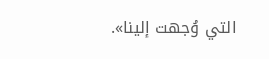التي وُجهت إلينا».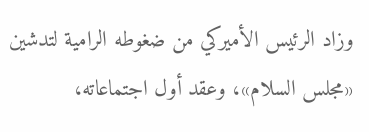وزاد الرئيس الأميركي من ضغوطه الرامية لتدشين «مجلس السلام»، وعقد أول اجتماعاته،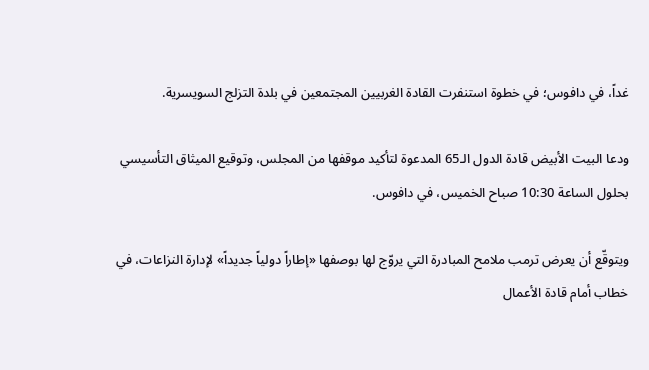غداً، في دافوس؛ في خطوة استنفرت القادة الغربيين المجتمعين في بلدة التزلج السويسرية.

ودعا البيت الأبيض قادة الدول الـ65 المدعوة لتأكيد موقفها من المجلس، وتوقيع الميثاق التأسيسي بحلول الساعة 10:30 صباح الخميس، في دافوس.

ويتوقّع أن يعرض ترمب ملامح المبادرة التي يروّج لها بوصفها «إطاراً دولياً جديداً» لإدارة النزاعات، في خطاب أمام قادة الأعمال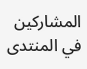المشاركين في المنتدى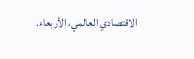الاقتصادي العالمي، الأربعاء.